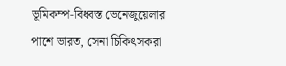ভূমিকম্প‑বিধ্বস্ত ভেনেজুয়েলার পাশে ভারত, সেনা চিকিৎসকরা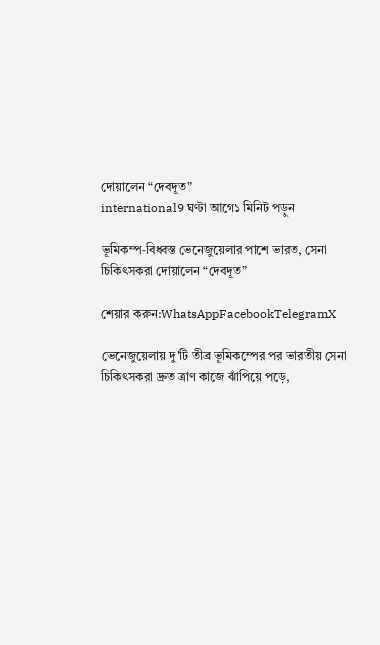দোয়ালেন “দেবদূত”
international9 ঘণ্টা আগে১ মিনিট পড়ুন

ভূমিকম্প‑বিধ্বস্ত ভেনেজুয়েলার পাশে ভারত, সেনা চিকিৎসকরা দোয়ালেন “দেবদূত”

শেয়ার করুন:WhatsAppFacebookTelegramX

ভেনেজুয়েলায় দু'টি তীব্র ভূমিকম্পের পর ভারতীয় সেনা চিকিৎসকরা দ্রুত ত্রাণ কাজে ঝাঁপিয়ে পড়ে,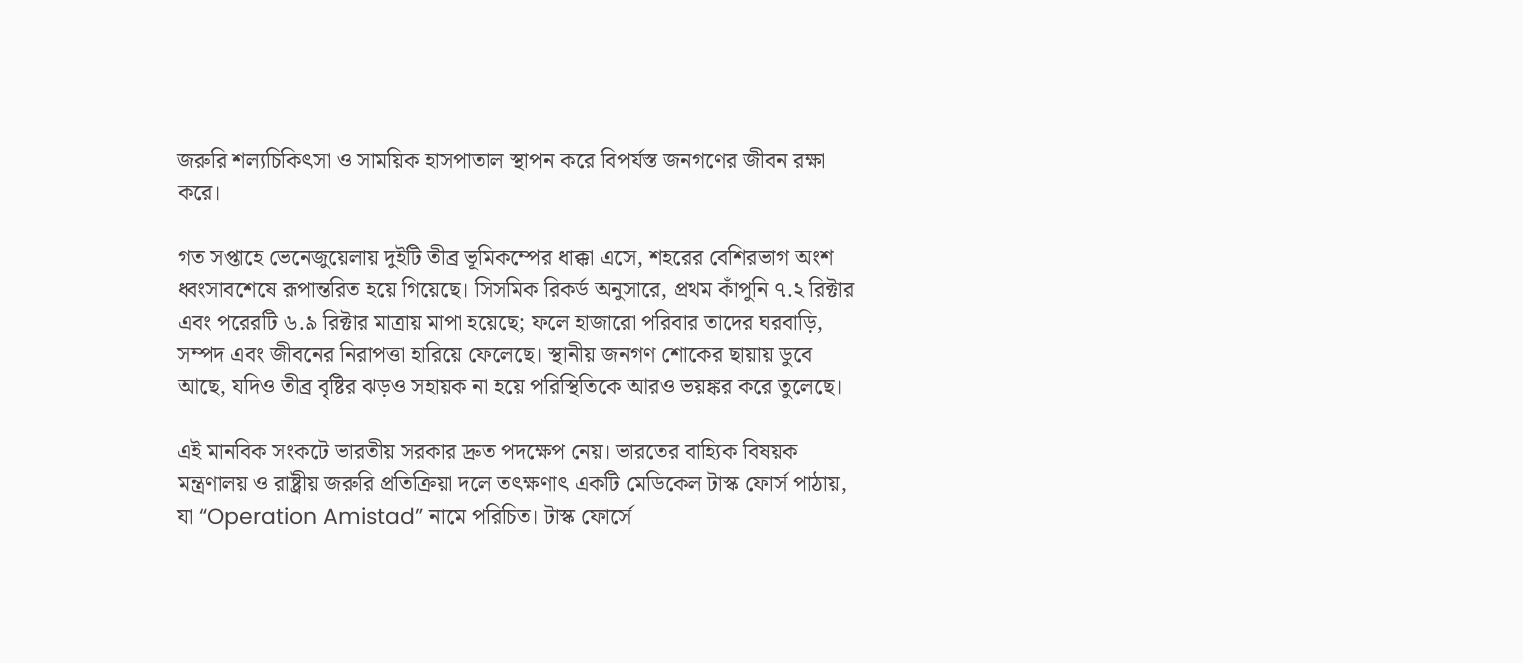জরুরি শল্যচিকিৎসা ও সাময়িক হাসপাতাল স্থাপন করে বিপর্যস্ত জনগণের জীবন রক্ষা করে।

গত সপ্তাহে ভেনেজুয়েলায় দুইটি তীব্র ভূমিকম্পের ধাক্কা এসে, শহরের বেশিরভাগ অংশ ধ্বংসাবশেষে রূপান্তরিত হয়ে গিয়েছে। সিসমিক রিকর্ড অনুসারে, প্রথম কাঁপুনি ৭.২ রিক্টার এবং পরেরটি ৬.৯ রিক্টার মাত্রায় মাপা হয়েছে; ফলে হাজারো পরিবার তাদের ঘরবাড়ি, সম্পদ এবং জীবনের নিরাপত্তা হারিয়ে ফেলেছে। স্থানীয় জনগণ শোকের ছায়ায় ডুবে আছে, যদিও তীব্র বৃষ্টির ঝড়ও সহায়ক না হয়ে পরিস্থিতিকে আরও ভয়ঙ্কর করে তুলেছে।

এই মানবিক সংকটে ভারতীয় সরকার দ্রুত পদক্ষেপ নেয়। ভারতের বাহ্যিক বিষয়ক মন্ত্রণালয় ও রাষ্ট্রীয় জরুরি প্রতিক্রিয়া দলে তৎক্ষণাৎ একটি মেডিকেল টাস্ক ফোর্স পাঠায়, যা “Operation Amistad” নামে পরিচিত। টাস্ক ফোর্সে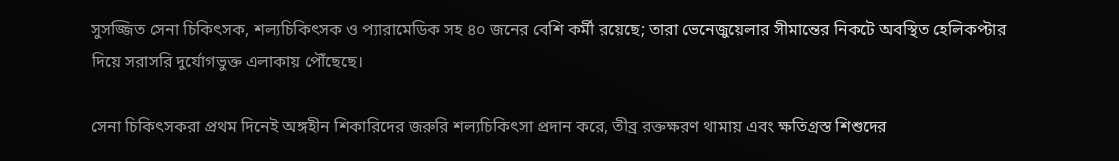সুসজ্জিত সেনা চিকিৎসক, শল্যচিকিৎসক ও প্যারামেডিক সহ ৪০ জনের বেশি কর্মী রয়েছে; তারা ভেনেজুয়েলার সীমান্তের নিকটে অবস্থিত হেলিকপ্টার দিয়ে সরাসরি দুর্যোগভুক্ত এলাকায় পৌঁছেছে।

সেনা চিকিৎসকরা প্রথম দিনেই অঙ্গহীন শিকারিদের জরুরি শল্যচিকিৎসা প্রদান করে, তীব্র রক্তক্ষরণ থামায় এবং ক্ষতিগ্রস্ত শিশুদের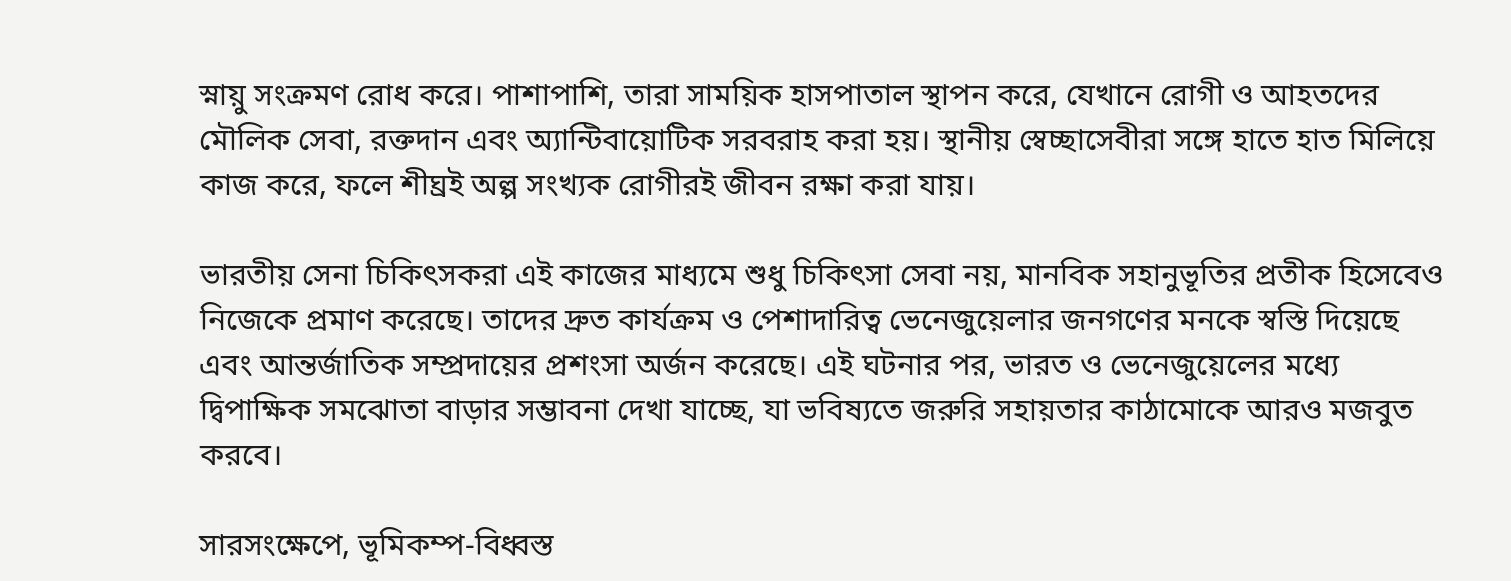স্নায়ু সংক্রমণ রোধ করে। পাশাপাশি, তারা সাময়িক হাসপাতাল স্থাপন করে, যেখানে রোগী ও আহতদের মৌলিক সেবা, রক্তদান এবং অ্যান্টিবায়োটিক সরবরাহ করা হয়। স্থানীয় স্বেচ্ছাসেবীরা সঙ্গে হাতে হাত মিলিয়ে কাজ করে, ফলে শীঘ্রই অল্প সংখ্যক রোগীরই জীবন রক্ষা করা যায়।

ভারতীয় সেনা চিকিৎসকরা এই কাজের মাধ্যমে শুধু চিকিৎসা সেবা নয়, মানবিক সহানুভূতির প্রতীক হিসেবেও নিজেকে প্রমাণ করেছে। তাদের দ্রুত কার্যক্রম ও পেশাদারিত্ব ভেনেজুয়েলার জনগণের মনকে স্বস্তি দিয়েছে এবং আন্তর্জাতিক সম্প্রদায়ের প্রশংসা অর্জন করেছে। এই ঘটনার পর, ভারত ও ভেনেজুয়েলের মধ্যে দ্বিপাক্ষিক সমঝোতা বাড়ার সম্ভাবনা দেখা যাচ্ছে, যা ভবিষ্যতে জরুরি সহায়তার কাঠামোকে আরও মজবুত করবে।

সারসংক্ষেপে, ভূমিকম্প‑বিধ্বস্ত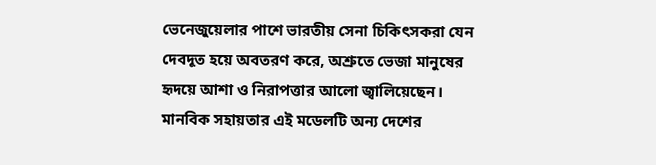ভেনেজুয়েলার পাশে ভারতীয় সেনা চিকিৎসকরা যেন দেবদূত হয়ে অবতরণ করে, অশ্রুতে ভেজা মানুষের হৃদয়ে আশা ও নিরাপত্তার আলো জ্বালিয়েছেন। মানবিক সহায়তার এই মডেলটি অন্য দেশের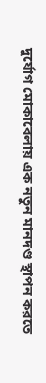দুর্যোগ মোকাবেলায় এক নতুন মানদণ্ড স্থাপন করতে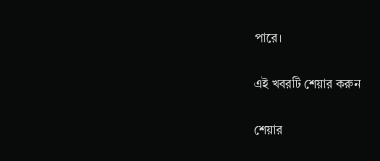পারে।

এই খবরটি শেয়ার করুন

শেয়ার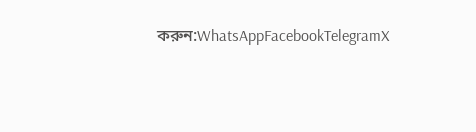করুন:WhatsAppFacebookTelegramX